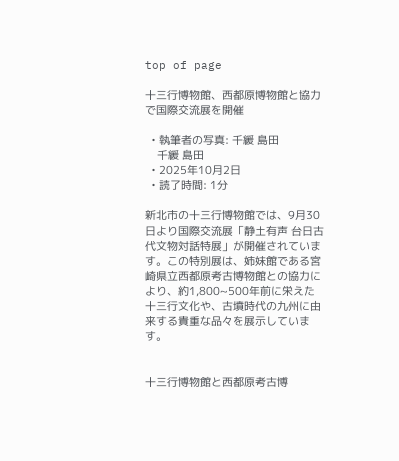top of page

十三行博物館、西都原博物館と協力で国際交流展を開催

  • 執筆者の写真: 千緩 島田
    千緩 島田
  • 2025年10月2日
  • 読了時間: 1分

新北市の十三行博物館では、9月30日より国際交流展「静土有声 台日古代文物対話特展」が開催されています。この特別展は、姉妹館である宮崎県立西都原考古博物館との協力により、約1,800~500年前に栄えた十三行文化や、古墳時代の九州に由来する貴重な品々を展示しています。


十三行博物館と西都原考古博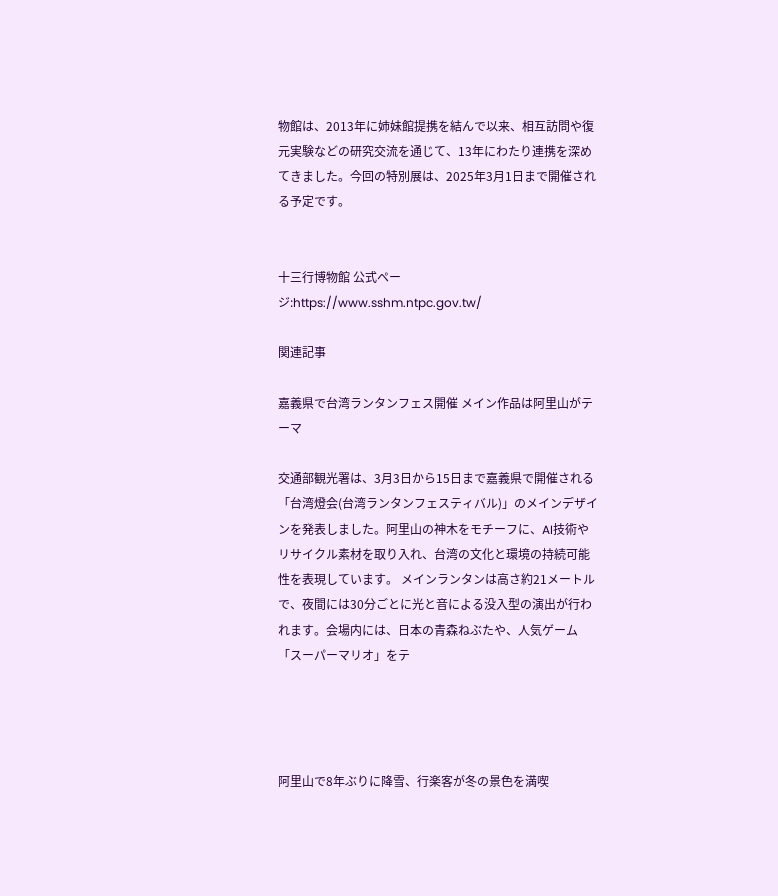物館は、2013年に姉妹館提携を結んで以来、相互訪問や復元実験などの研究交流を通じて、13年にわたり連携を深めてきました。今回の特別展は、2025年3月1日まで開催される予定です。


十三行博物館 公式ページ:https://www.sshm.ntpc.gov.tw/

関連記事

嘉義県で台湾ランタンフェス開催 メイン作品は阿里山がテーマ

交通部観光署は、3月3日から15日まで嘉義県で開催される「台湾燈会(台湾ランタンフェスティバル)」のメインデザインを発表しました。阿里山の神木をモチーフに、AI技術やリサイクル素材を取り入れ、台湾の文化と環境の持続可能性を表現しています。 メインランタンは高さ約21メートルで、夜間には30分ごとに光と音による没入型の演出が行われます。会場内には、日本の青森ねぶたや、人気ゲーム「スーパーマリオ」をテ




阿里山で8年ぶりに降雪、行楽客が冬の景色を満喫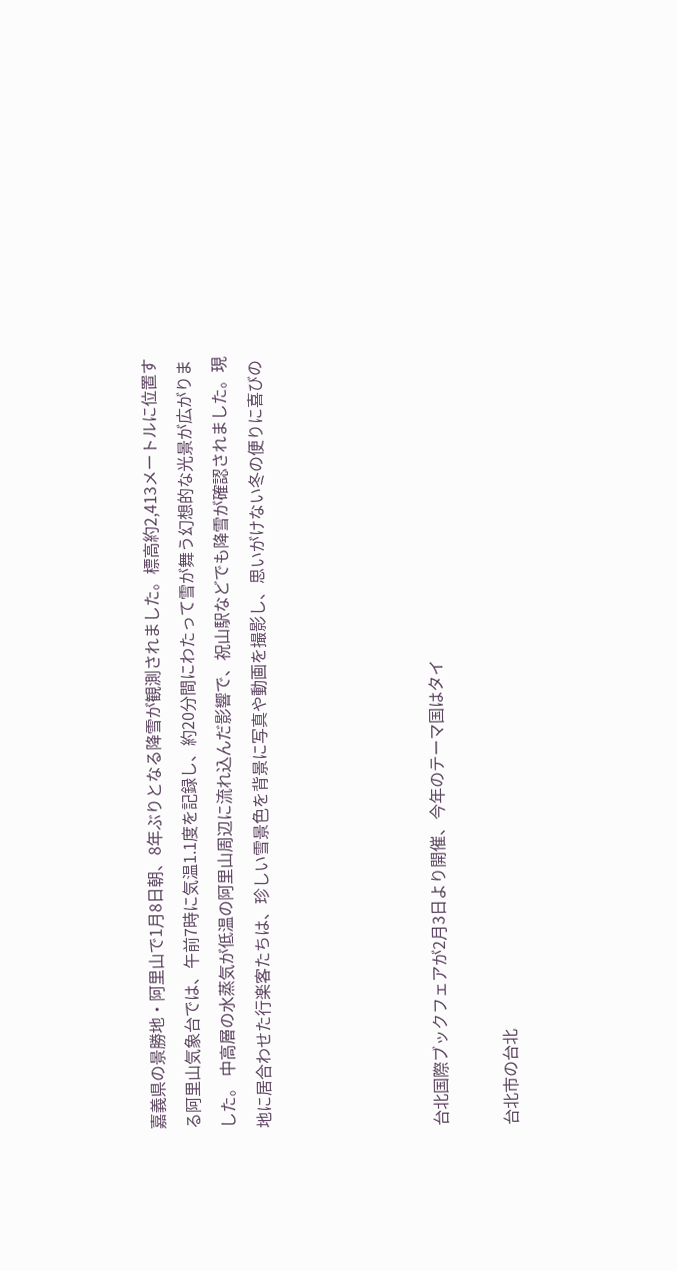嘉義県の景勝地・阿里山で1月8日朝、8年ぶりとなる降雪が観測されました。標高約2,413メートルに位置する阿里山気象台では、午前7時に気温1.1度を記録し、約20分間にわたって雪が舞う幻想的な光景が広がりました。 中高層の水蒸気が低温の阿里山周辺に流れ込んだ影響で、祝山駅などでも降雪が確認されました。現地に居合わせた行楽客たちは、珍しい雪景色を背景に写真や動画を撮影し、思いがけない冬の便りに喜びの




台北国際ブックフェアが2月3日より開催、今年のテーマ国はタイ

台北市の台北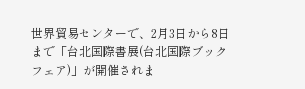世界貿易センターで、2月3日から8日まで「台北国際書展(台北国際ブックフェア)」が開催されま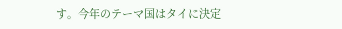す。今年のテーマ国はタイに決定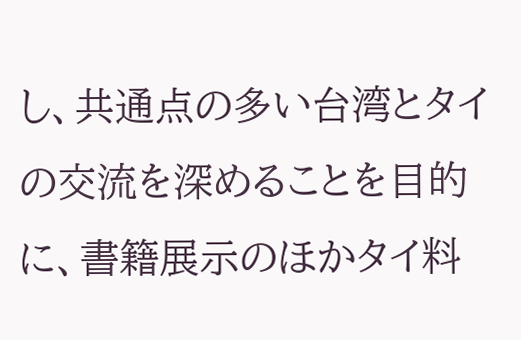し、共通点の多い台湾とタイの交流を深めることを目的に、書籍展示のほかタイ料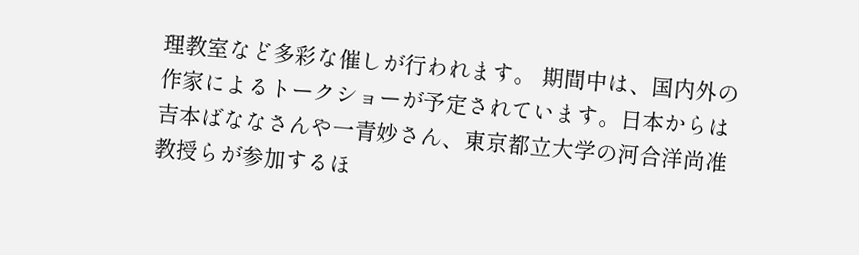理教室など多彩な催しが行われます。 期間中は、国内外の作家によるトークショーが予定されています。日本からは吉本ばななさんや一青妙さん、東京都立大学の河合洋尚准教授らが参加するほ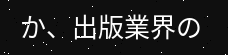か、出版業界の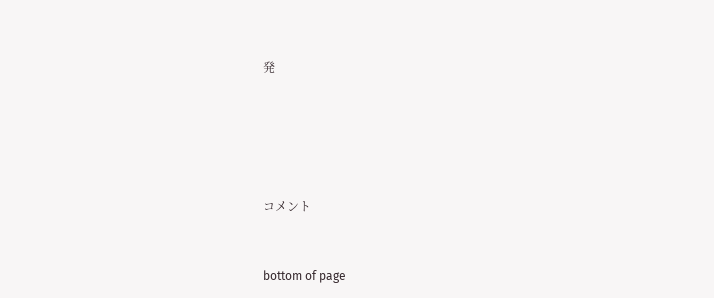発





コメント


bottom of page